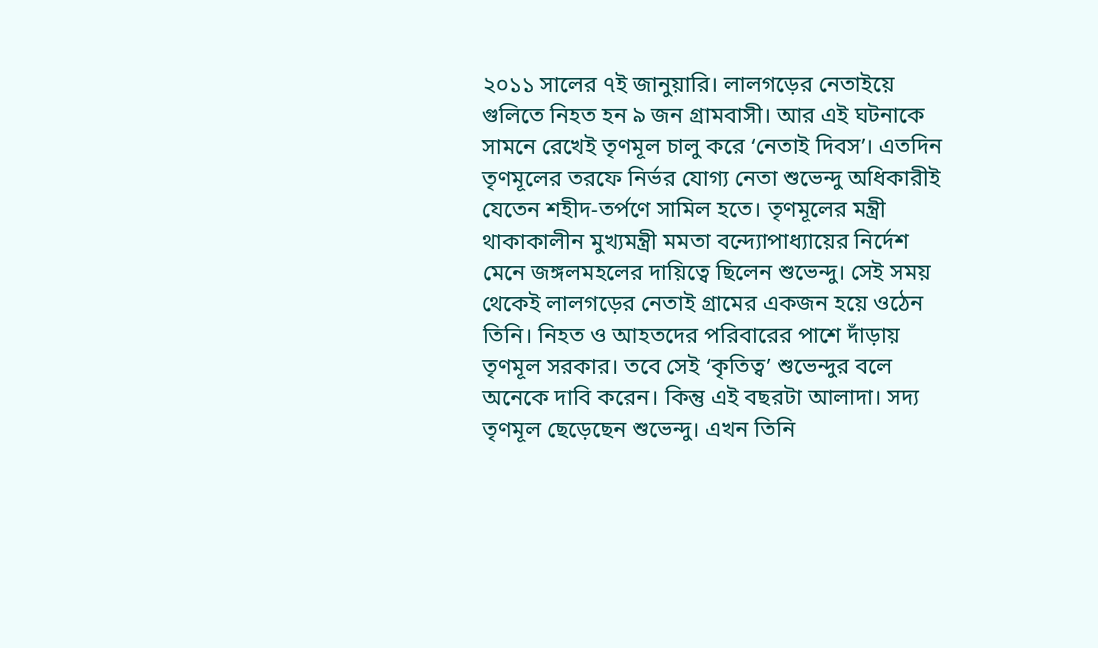২০১১ সালের ৭ই জানুয়ারি। লালগড়ের নেতাইয়ে গুলিতে নিহত হন ৯ জন গ্রামবাসী। আর এই ঘটনাকে সামনে রেখেই তৃণমূল চালু করে ‘নেতাই দিবস’। এতদিন তৃণমূলের তরফে নির্ভর যোগ্য নেতা শুভেন্দু অধিকারীই যেতেন শহীদ-তর্পণে সামিল হতে। তৃণমূলের মন্ত্রী থাকাকালীন মুখ্যমন্ত্রী মমতা বন্দ্যোপাধ্যায়ের নির্দেশ মেনে জঙ্গলমহলের দায়িত্বে ছিলেন শুভেন্দু। সেই সময় থেকেই লালগড়ের নেতাই গ্রামের একজন হয়ে ওঠেন তিনি। নিহত ও আহতদের পরিবারের পাশে দাঁড়ায় তৃণমূল সরকার। তবে সেই ‘কৃতিত্ব’ শুভেন্দুর বলে অনেকে দাবি করেন। কিন্তু এই বছরটা আলাদা। সদ্য তৃণমূল ছেড়েছেন শুভেন্দু। এখন তিনি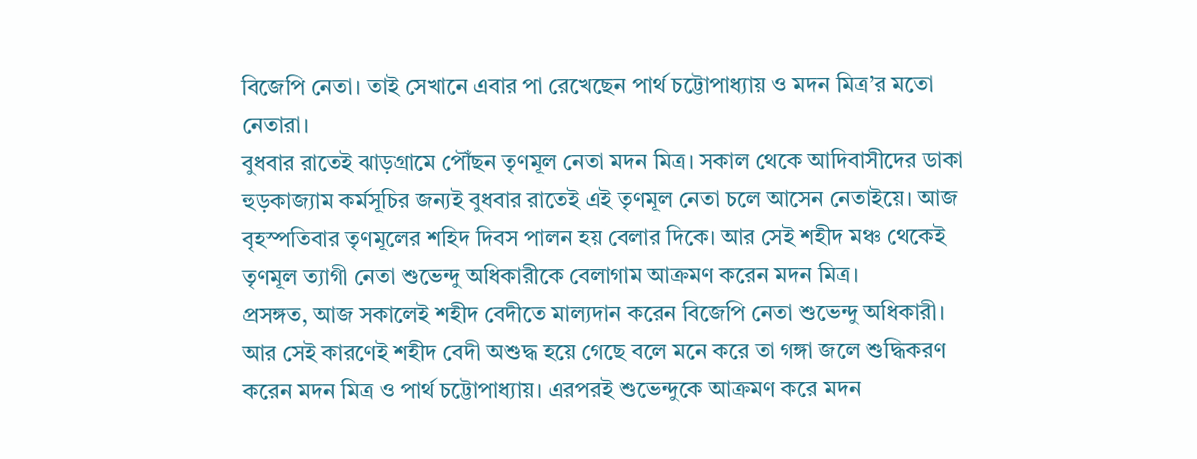বিজেপি নেতা। তাই সেখানে এবার পা রেখেছেন পার্থ চট্টোপাধ্যায় ও মদন মিত্র’র মতো নেতারা।
বুধবার রাতেই ঝাড়গ্রামে পৌঁছন তৃণমূল নেতা মদন মিত্র। সকাল থেকে আদিবাসীদের ডাকা হুড়কাজ্যাম কর্মসূচির জন্যই বুধবার রাতেই এই তৃণমূল নেতা চলে আসেন নেতাইয়ে। আজ বৃহস্পতিবার তৃণমূলের শহিদ দিবস পালন হয় বেলার দিকে। আর সেই শহীদ মঞ্চ থেকেই তৃণমূল ত্যাগী নেতা শুভেন্দু অধিকারীকে বেলাগাম আক্রমণ করেন মদন মিত্র।
প্রসঙ্গত, আজ সকালেই শহীদ বেদীতে মাল্যদান করেন বিজেপি নেতা শুভেন্দু অধিকারী। আর সেই কারণেই শহীদ বেদী অশুদ্ধ হয়ে গেছে বলে মনে করে তা গঙ্গা জলে শুদ্ধিকরণ করেন মদন মিত্র ও পার্থ চট্টোপাধ্যায়। এরপরই শুভেন্দুকে আক্রমণ করে মদন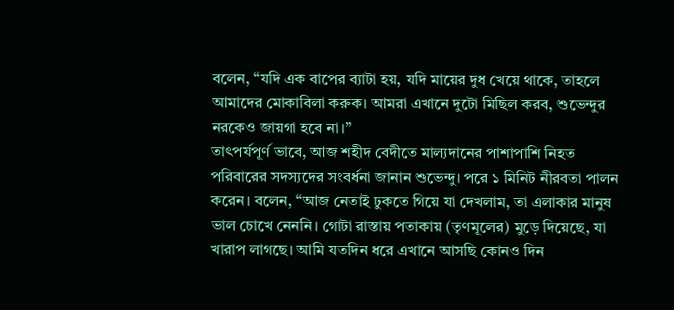বলেন, “যদি এক বাপের ব্যাটা হয়, যদি মায়ের দুধ খেয়ে থাকে, তাহলে আমাদের মোকাবিলা করুক। আমরা এখানে দুটো মিছিল করব, শুভেন্দুর নরকেও জায়গা হবে না।”
তাৎপর্যপূর্ণ ভাবে, আজ শহীদ বেদীতে মাল্যদানের পাশাপাশি নিহত পরিবারের সদস্যদের সংবর্ধনা জানান শুভেন্দু। পরে ১ মিনিট নীরবতা পালন করেন। বলেন, “আজ নেতাই ঢুকতে গিয়ে যা দেখলাম, তা এলাকার মানুষ ভাল চোখে নেননি। গোটা রাস্তায় পতাকায় (তৃণমূলের) মুড়ে দিয়েছে, যা খারাপ লাগছে। আমি যতদিন ধরে এখানে আসছি কোনও দিন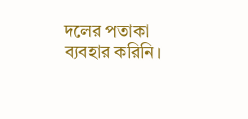দলের পতাকা ব্যবহার করিনি।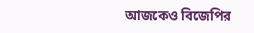আজকেও বিজেপির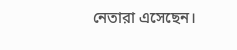নেতারা এসেছেন।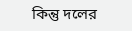কিন্তু দলের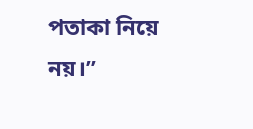পতাকা নিয়ে নয়।”